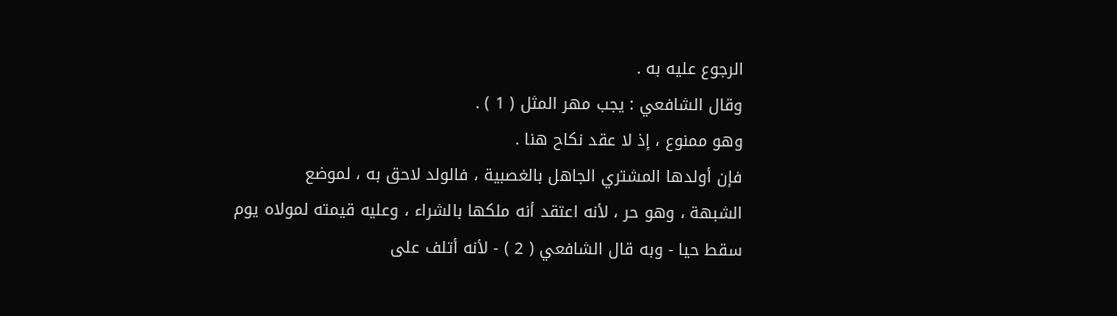الرجوع عليه به .
وقال الشافعي : يجب مهر المثل ( 1 ) .
وهو ممنوع ، إذ لا عقد نكاح هنا .
فإن أولدها المشتري الجاهل بالغصبية ، فالولد لاحق به ، لموضع
الشبهة ، وهو حر ، لأنه اعتقد أنه ملكها بالشراء ، وعليه قيمته لمولاه يوم
سقط حيا - وبه قال الشافعي ( 2 ) - لأنه أتلف على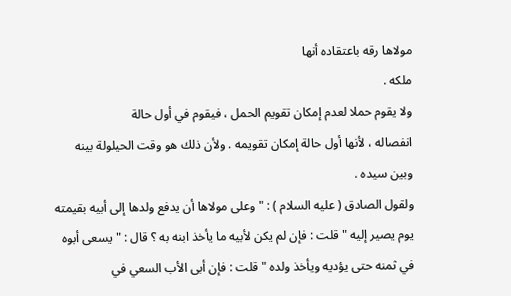مولاها رقه باعتقاده أنها
ملكه .
ولا يقوم حملا لعدم إمكان تقويم الحمل ، فيقوم في أول حالة
انفصاله ، لأنها أول حالة إمكان تقويمه . ولأن ذلك هو وقت الحيلولة بينه
وبين سيده .
ولقول الصادق ( عليه السلام ) : " وعلى مولاها أن يدفع ولدها إلى أبيه بقيمته
يوم يصير إليه " قلت : فإن لم يكن لأبيه ما يأخذ ابنه به ؟ قال : " يسعى أبوه
في ثمنه حتى يؤديه ويأخذ ولده " قلت : فإن أبى الأب السعي في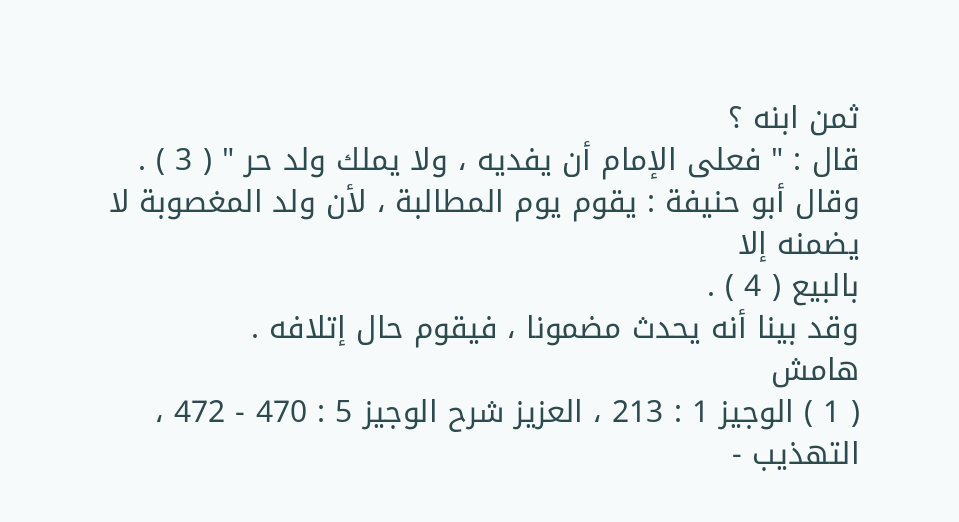ثمن ابنه ؟
قال : " فعلى الإمام أن يفديه ، ولا يملك ولد حر " ( 3 ) .
وقال أبو حنيفة : يقوم يوم المطالبة ، لأن ولد المغصوبة لا يضمنه إلا
بالبيع ( 4 ) .
وقد بينا أنه يحدث مضمونا ، فيقوم حال إتلافه .
هامش
( 1 ) الوجيز 1 : 213 ، العزيز شرح الوجيز 5 : 470 - 472 ، التهذيب -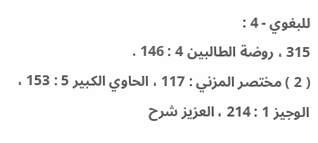للبغوي - 4 :
315 ، روضة الطالبين 4 : 146 .
( 2 ) مختصر المزني : 117 ، الحاوي الكبير 5 : 153 ، الوجيز 1 : 214 ، العزيز شرح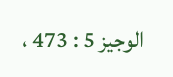الوجيز 5 : 473 ،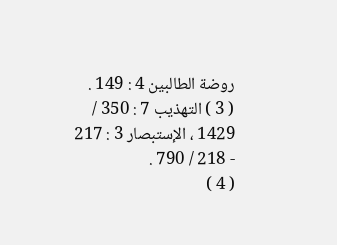روضة الطالبين 4 : 149 .
( 3 ) التهذيب 7 : 350 / 1429 ، الإستبصار 3 : 217 - 218 / 790 .
( 4 )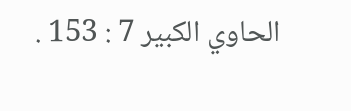الحاوي الكبير 7 : 153 .